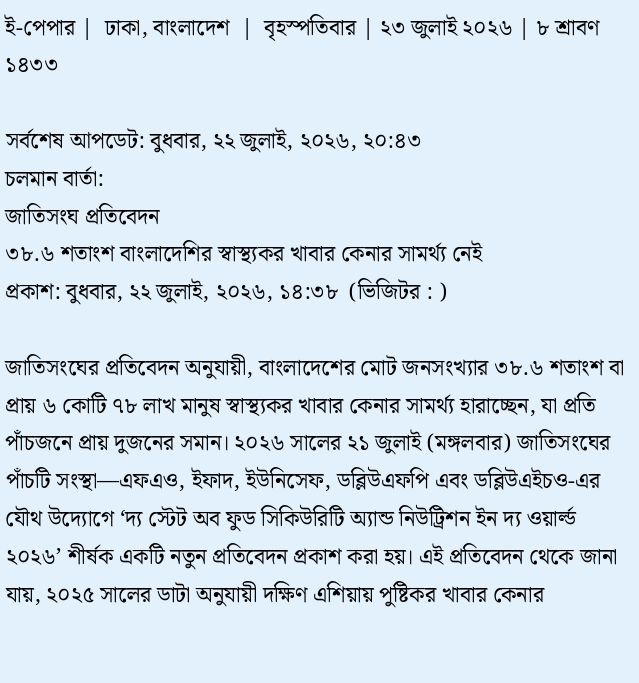ই-পেপার |  ঢাকা, বাংলাদেশ  |  বৃহস্পতিবার | ২৩ জুলাই ২০২৬ | ৮ শ্রাবণ ১৪৩৩

সর্বশেষ আপডেট: বুধবার, ২২ জুলাই, ২০২৬, ২০:৪৩
চলমান বার্তা:
জাতিসংঘ প্রতিবেদন
৩৮.৬ শতাংশ বাংলাদেশির স্বাস্থ্যকর খাবার কেনার সামর্থ্য নেই
প্রকাশ: বুধবার, ২২ জুলাই, ২০২৬, ১৪:৩৮  (ভিজিটর : )

জাতিসংঘের প্রতিবেদন অনুযায়ী, বাংলাদেশের মোট জনসংখ্যার ৩৮.৬ শতাংশ বা প্রায় ৬ কোটি ৭৮ লাখ মানুষ স্বাস্থ্যকর খাবার কেনার সামর্থ্য হারাচ্ছেন, যা প্রতি পাঁচজনে প্রায় দুজনের সমান। ২০২৬ সালের ২১ জুলাই (মঙ্গলবার) জাতিসংঘের পাঁচটি সংস্থা—এফএও, ইফাদ, ইউনিসেফ, ডব্লিউএফপি এবং ডব্লিউএইচও-এর যৌথ উদ্যোগে ‘দ্য স্টেট অব ফুড সিকিউরিটি অ্যান্ড নিউট্রিশন ইন দ্য ওয়ার্ল্ড ২০২৬’ শীর্ষক একটি নতুন প্রতিবেদন প্রকাশ করা হয়। এই প্রতিবেদন থেকে জানা যায়, ২০২৫ সালের ডাটা অনুযায়ী দক্ষিণ এশিয়ায় পুষ্টিকর খাবার কেনার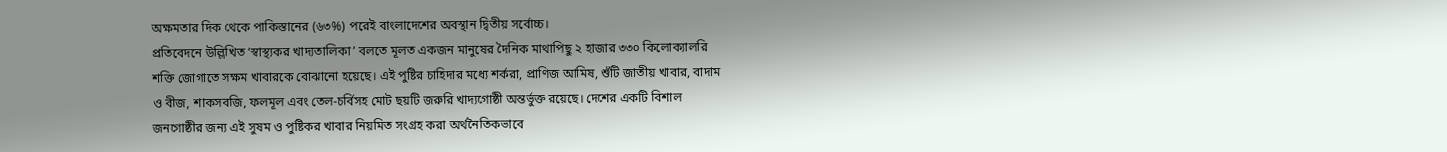অক্ষমতার দিক থেকে পাকিস্তানের (৬৩%) পরেই বাংলাদেশের অবস্থান দ্বিতীয় সর্বোচ্চ।
প্রতিবেদনে উল্লিখিত ‘স্বাস্থ্যকর খাদ্যতালিকা’ বলতে মূলত একজন মানুষের দৈনিক মাথাপিছু ২ হাজার ৩৩০ কিলোক্যালরি শক্তি জোগাতে সক্ষম খাবারকে বোঝানো হয়েছে। এই পুষ্টির চাহিদার মধ্যে শর্করা, প্রাণিজ আমিষ, শুঁটি জাতীয় খাবার, বাদাম ও বীজ, শাকসবজি, ফলমূল এবং তেল-চর্বিসহ মোট ছয়টি জরুরি খাদ্যগোষ্ঠী অন্তর্ভুক্ত রয়েছে। দেশের একটি বিশাল জনগোষ্ঠীর জন্য এই সুষম ও পুষ্টিকর খাবার নিয়মিত সংগ্রহ করা অর্থনৈতিকভাবে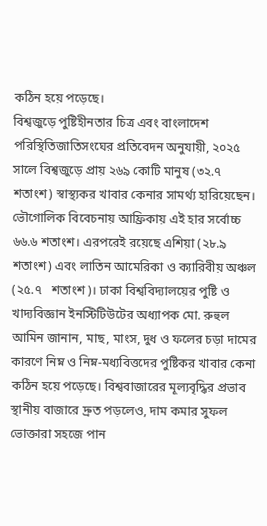কঠিন হয়ে পড়েছে।
বিশ্বজুড়ে পুষ্টিহীনতার চিত্র এবং বাংলাদেশ পরিস্থিতিজাতিসংঘের প্রতিবেদন অনুযায়ী, ২০২৫ সালে বিশ্বজুড়ে প্রায় ২৬৯ কোটি মানুষ (৩২.৭ শতাংশ) স্বাস্থ্যকর খাবার কেনার সামর্থ্য হারিয়েছেন। ভৌগোলিক বিবেচনায় আফ্রিকায় এই হার সর্বোচ্চ ৬৬.৬ শতাংশ। এরপরেই রয়েছে এশিয়া (২৮.৯ শতাংশ) এবং লাতিন আমেরিকা ও ক্যারিবীয় অঞ্চল (২৫.৭   শতাংশ)। ঢাকা বিশ্ববিদ্যালয়ের পুষ্টি ও খাদ্যবিজ্ঞান ইনস্টিটিউটের অধ্যাপক মো. রুহুল আমিন জানান, মাছ, মাংস, দুধ ও ফলের চড়া দামের কারণে নিম্ন ও নিম্ন-মধ্যবিত্তদের পুষ্টিকর খাবার কেনা কঠিন হয়ে পড়েছে। বিশ্ববাজারের মূল্যবৃদ্ধির প্রভাব স্থানীয় বাজারে দ্রুত পড়লেও, দাম কমার সুফল ভোক্তারা সহজে পান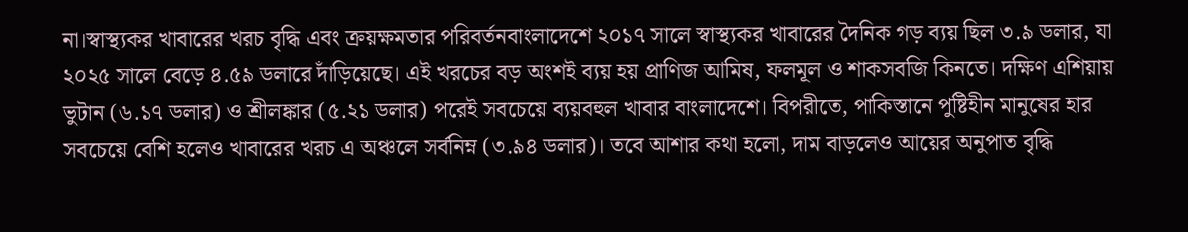না।স্বাস্থ্যকর খাবারের খরচ বৃদ্ধি এবং ক্রয়ক্ষমতার পরিবর্তনবাংলাদেশে ২০১৭ সালে স্বাস্থ্যকর খাবারের দৈনিক গড় ব্যয় ছিল ৩.৯ ডলার, যা ২০২৫ সালে বেড়ে ৪.৫৯ ডলারে দাঁড়িয়েছে। এই খরচের বড় অংশই ব্যয় হয় প্রাণিজ আমিষ, ফলমূল ও শাকসবজি কিনতে। দক্ষিণ এশিয়ায় ভুটান (৬.১৭ ডলার) ও শ্রীলঙ্কার (৫.২১ ডলার) পরেই সবচেয়ে ব্যয়বহুল খাবার বাংলাদেশে। বিপরীতে, পাকিস্তানে পুষ্টিহীন মানুষের হার সবচেয়ে বেশি হলেও খাবারের খরচ এ অঞ্চলে সর্বনিম্ন (৩.৯৪ ডলার)। তবে আশার কথা হলো, দাম বাড়লেও আয়ের অনুপাত বৃদ্ধি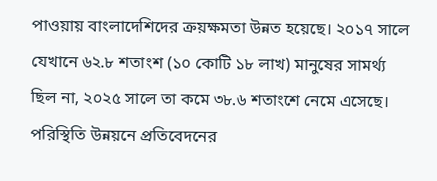পাওয়ায় বাংলাদেশিদের ক্রয়ক্ষমতা উন্নত হয়েছে। ২০১৭ সালে যেখানে ৬২.৮ শতাংশ (১০ কোটি ১৮ লাখ) মানুষের সামর্থ্য ছিল না, ২০২৫ সালে তা কমে ৩৮.৬ শতাংশে নেমে এসেছে।
পরিস্থিতি উন্নয়নে প্রতিবেদনের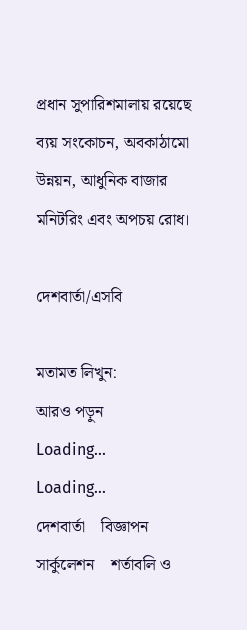প্রধান সুপারিশমালায় রয়েছে ব্যয় সংকোচন, অবকাঠামো উন্নয়ন, আধুনিক বাজার মনিটরিং এবং অপচয় রোধ।

দেশবার্তা/এসবি

মতামত লিখুন:
আরও পড়ুন
Loading...
Loading...
দেশবার্তা    বিজ্ঞাপন    সার্কুলেশন    শর্তাবলি ও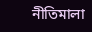নীতিমালা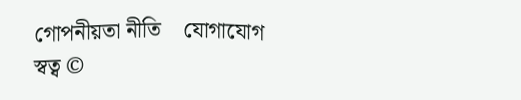গোপনীয়তা নীতি    যোগাযোগ
স্বত্ব ©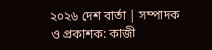২০২৬ দেশ বার্তা | সম্পাদক ও প্রকাশক: কাজী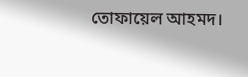তোফায়েল আহমদ।